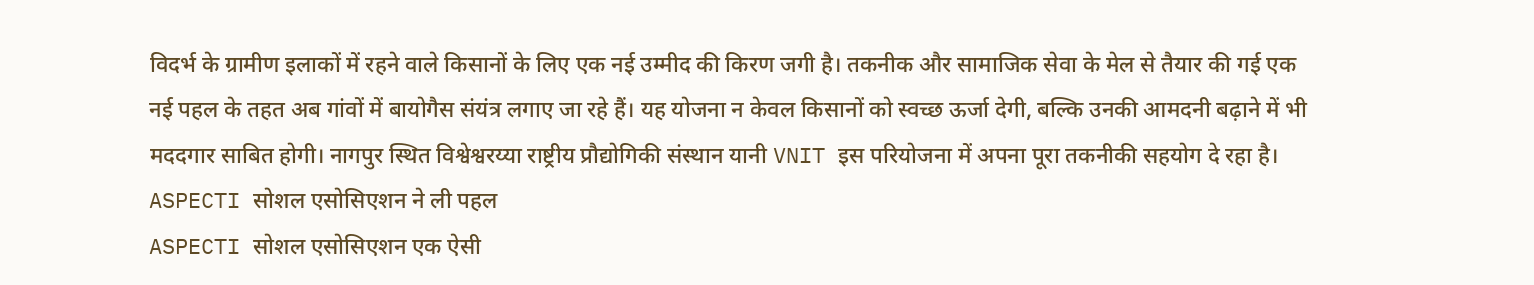विदर्भ के ग्रामीण इलाकों में रहने वाले किसानों के लिए एक नई उम्मीद की किरण जगी है। तकनीक और सामाजिक सेवा के मेल से तैयार की गई एक नई पहल के तहत अब गांवों में बायोगैस संयंत्र लगाए जा रहे हैं। यह योजना न केवल किसानों को स्वच्छ ऊर्जा देगी, बल्कि उनकी आमदनी बढ़ाने में भी मददगार साबित होगी। नागपुर स्थित विश्वेश्वरय्या राष्ट्रीय प्रौद्योगिकी संस्थान यानी VNIT इस परियोजना में अपना पूरा तकनीकी सहयोग दे रहा है।
ASPECTI सोशल एसोसिएशन ने ली पहल
ASPECTI सोशल एसोसिएशन एक ऐसी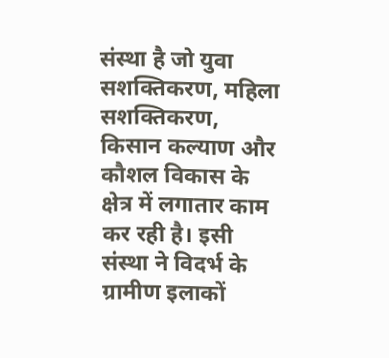संस्था है जो युवा सशक्तिकरण, महिला सशक्तिकरण, किसान कल्याण और कौशल विकास के क्षेत्र में लगातार काम कर रही है। इसी संस्था ने विदर्भ के ग्रामीण इलाकों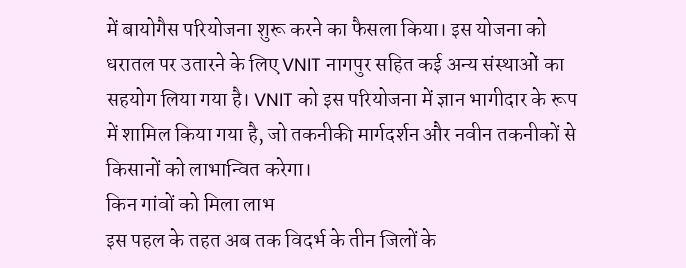में बायोगैस परियोजना शुरू करने का फैसला किया। इस योजना को धरातल पर उतारने के लिए VNIT नागपुर सहित कई अन्य संस्थाओं का सहयोग लिया गया है। VNIT को इस परियोजना में ज्ञान भागीदार के रूप में शामिल किया गया है, जो तकनीकी मार्गदर्शन और नवीन तकनीकों से किसानों को लाभान्वित करेगा।
किन गांवों को मिला लाभ
इस पहल के तहत अब तक विदर्भ के तीन जिलों के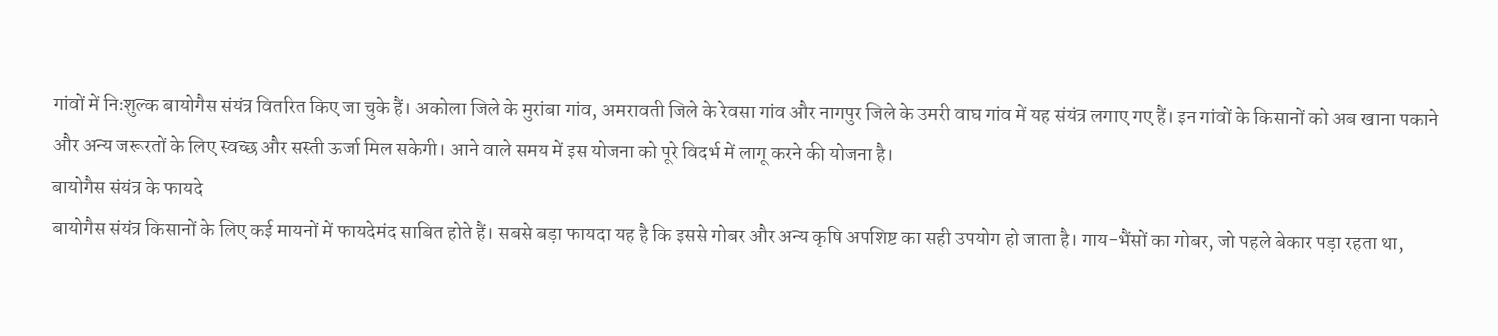गांवों में निःशुल्क बायोगैस संयंत्र वितरित किए जा चुके हैं। अकोला जिले के मुरांबा गांव, अमरावती जिले के रेवसा गांव और नागपुर जिले के उमरी वाघ गांव में यह संयंत्र लगाए गए हैं। इन गांवों के किसानों को अब खाना पकाने और अन्य जरूरतों के लिए स्वच्छ और सस्ती ऊर्जा मिल सकेगी। आने वाले समय में इस योजना को पूरे विदर्भ में लागू करने की योजना है।
बायोगैस संयंत्र के फायदे
बायोगैस संयंत्र किसानों के लिए कई मायनों में फायदेमंद साबित होते हैं। सबसे बड़ा फायदा यह है कि इससे गोबर और अन्य कृषि अपशिष्ट का सही उपयोग हो जाता है। गाय-भैंसों का गोबर, जो पहले बेकार पड़ा रहता था,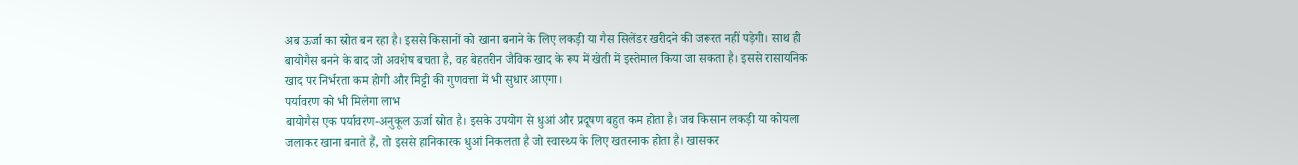अब ऊर्जा का स्रोत बन रहा है। इससे किसानों को खाना बनाने के लिए लकड़ी या गैस सिलेंडर खरीदने की जरूरत नहीं पड़ेगी। साथ ही बायोगैस बनने के बाद जो अवशेष बचता है, वह बेहतरीन जैविक खाद के रूप में खेती में इस्तेमाल किया जा सकता है। इससे रासायनिक खाद पर निर्भरता कम होगी और मिट्टी की गुणवत्ता में भी सुधार आएगा।
पर्यावरण को भी मिलेगा लाभ
बायोगैस एक पर्यावरण-अनुकूल ऊर्जा स्रोत है। इसके उपयोग से धुआं और प्रदूषण बहुत कम होता है। जब किसान लकड़ी या कोयला जलाकर खाना बनाते हैं, तो इससे हानिकारक धुआं निकलता है जो स्वास्थ्य के लिए खतरनाक होता है। खासकर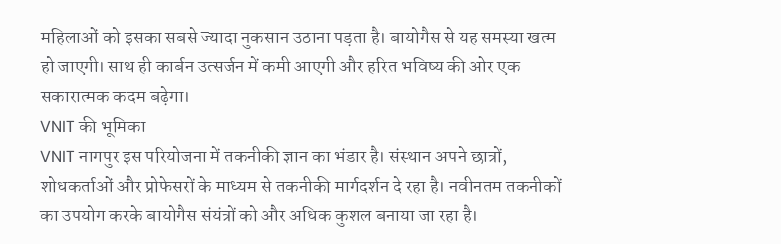महिलाओं को इसका सबसे ज्यादा नुकसान उठाना पड़ता है। बायोगैस से यह समस्या खत्म हो जाएगी। साथ ही कार्बन उत्सर्जन में कमी आएगी और हरित भविष्य की ओर एक सकारात्मक कदम बढ़ेगा।
VNIT की भूमिका
VNIT नागपुर इस परियोजना में तकनीकी ज्ञान का भंडार है। संस्थान अपने छात्रों, शोधकर्ताओं और प्रोफेसरों के माध्यम से तकनीकी मार्गदर्शन दे रहा है। नवीनतम तकनीकों का उपयोग करके बायोगैस संयंत्रों को और अधिक कुशल बनाया जा रहा है।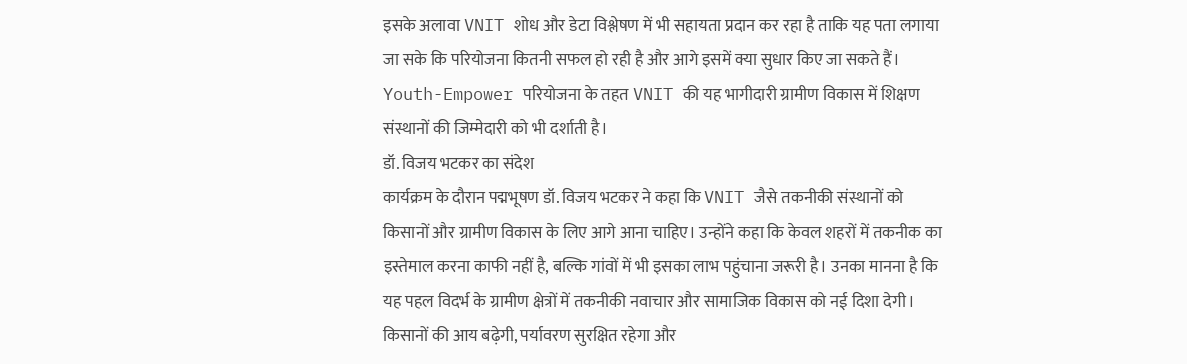इसके अलावा VNIT शोध और डेटा विश्लेषण में भी सहायता प्रदान कर रहा है ताकि यह पता लगाया जा सके कि परियोजना कितनी सफल हो रही है और आगे इसमें क्या सुधार किए जा सकते हैं। Youth-Empower परियोजना के तहत VNIT की यह भागीदारी ग्रामीण विकास में शिक्षण संस्थानों की जिम्मेदारी को भी दर्शाती है।
डॉ. विजय भटकर का संदेश
कार्यक्रम के दौरान पद्मभूषण डॉ. विजय भटकर ने कहा कि VNIT जैसे तकनीकी संस्थानों को किसानों और ग्रामीण विकास के लिए आगे आना चाहिए। उन्होंने कहा कि केवल शहरों में तकनीक का इस्तेमाल करना काफी नहीं है, बल्कि गांवों में भी इसका लाभ पहुंचाना जरूरी है। उनका मानना है कि यह पहल विदर्भ के ग्रामीण क्षेत्रों में तकनीकी नवाचार और सामाजिक विकास को नई दिशा देगी। किसानों की आय बढ़ेगी, पर्यावरण सुरक्षित रहेगा और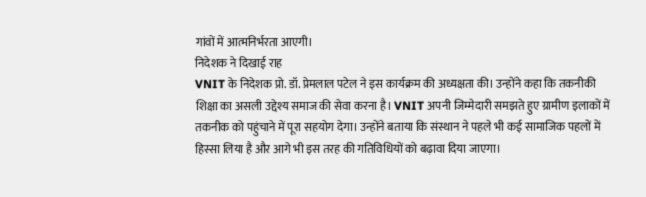गांवों में आत्मनिर्भरता आएगी।
निदेशक ने दिखाई राह
VNIT के निदेशक प्रो. डॉ. प्रेमलाल पटेल ने इस कार्यक्रम की अध्यक्षता की। उन्होंने कहा कि तकनीकी शिक्षा का असली उद्देश्य समाज की सेवा करना है। VNIT अपनी जिम्मेदारी समझते हुए ग्रामीण इलाकों में तकनीक को पहुंचाने में पूरा सहयोग देगा। उन्होंने बताया कि संस्थान ने पहले भी कई सामाजिक पहलों में हिस्सा लिया है और आगे भी इस तरह की गतिविधियों को बढ़ावा दिया जाएगा।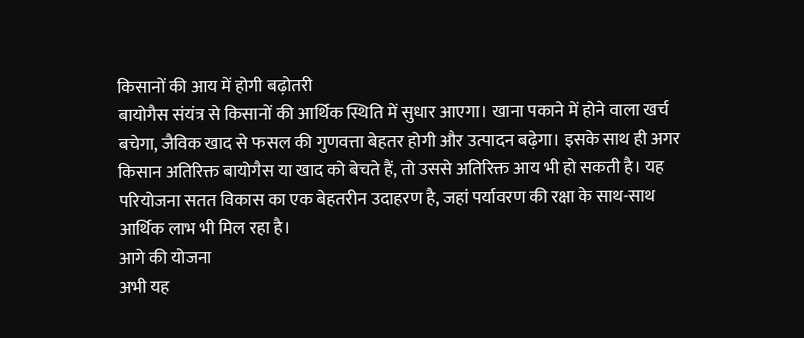किसानों की आय में होगी बढ़ोतरी
बायोगैस संयंत्र से किसानों की आर्थिक स्थिति में सुधार आएगा। खाना पकाने में होने वाला खर्च बचेगा, जैविक खाद से फसल की गुणवत्ता बेहतर होगी और उत्पादन बढ़ेगा। इसके साथ ही अगर किसान अतिरिक्त बायोगैस या खाद को बेचते हैं, तो उससे अतिरिक्त आय भी हो सकती है। यह परियोजना सतत विकास का एक बेहतरीन उदाहरण है, जहां पर्यावरण की रक्षा के साथ-साथ आर्थिक लाभ भी मिल रहा है।
आगे की योजना
अभी यह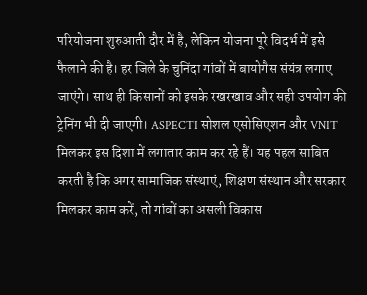परियोजना शुरुआती दौर में है, लेकिन योजना पूरे विदर्भ में इसे फैलाने की है। हर जिले के चुनिंदा गांवों में बायोगैस संयंत्र लगाए जाएंगे। साथ ही किसानों को इसके रखरखाव और सही उपयोग की ट्रेनिंग भी दी जाएगी। ASPECTI सोशल एसोसिएशन और VNIT मिलकर इस दिशा में लगातार काम कर रहे हैं। यह पहल साबित करती है कि अगर सामाजिक संस्थाएं, शिक्षण संस्थान और सरकार मिलकर काम करें, तो गांवों का असली विकास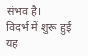संभव है।
विदर्भ में शुरू हुई यह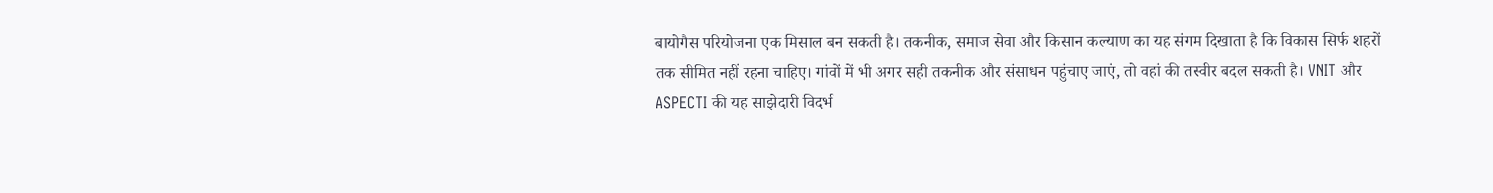बायोगैस परियोजना एक मिसाल बन सकती है। तकनीक, समाज सेवा और किसान कल्याण का यह संगम दिखाता है कि विकास सिर्फ शहरों तक सीमित नहीं रहना चाहिए। गांवों में भी अगर सही तकनीक और संसाधन पहुंचाए जाएं, तो वहां की तस्वीर बदल सकती है। VNIT और ASPECTI की यह साझेदारी विदर्भ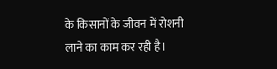के किसानों के जीवन में रोशनी लाने का काम कर रही है।